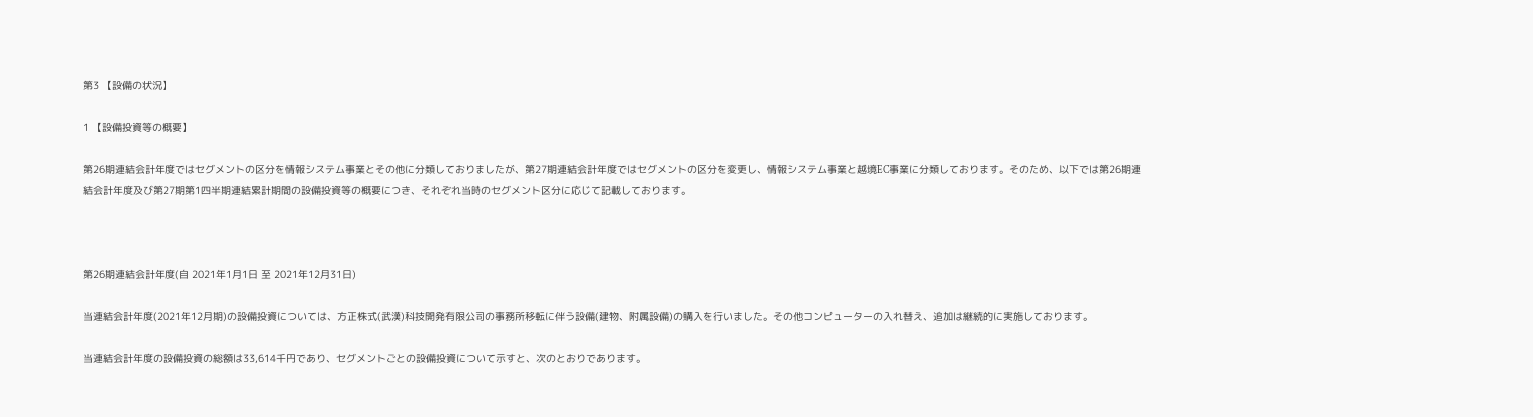第3 【設備の状況】

1 【設備投資等の概要】

第26期連結会計年度ではセグメントの区分を情報システム事業とその他に分類しておりましたが、第27期連結会計年度ではセグメントの区分を変更し、情報システム事業と越境EC事業に分類しております。そのため、以下では第26期連結会計年度及び第27期第1四半期連結累計期間の設備投資等の概要につき、それぞれ当時のセグメント区分に応じて記載しております。



第26期連結会計年度(自 2021年1月1日 至 2021年12月31日)

当連結会計年度(2021年12月期)の設備投資については、方正株式(武漢)科技開発有限公司の事務所移転に伴う設備(建物、附属設備)の購入を行いました。その他コンピューターの入れ替え、追加は継続的に実施しております。

当連結会計年度の設備投資の総額は33,614千円であり、セグメントごとの設備投資について示すと、次のとおりであります。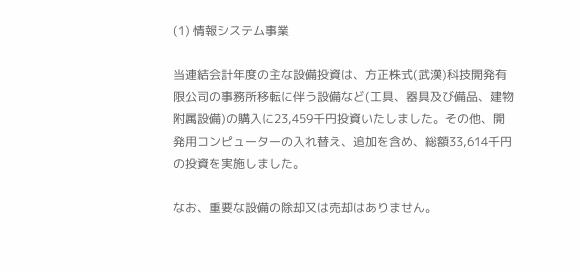(1) 情報システム事業

当連結会計年度の主な設備投資は、方正株式(武漢)科技開発有限公司の事務所移転に伴う設備など(工具、器具及び備品、建物附属設備)の購入に23,459千円投資いたしました。その他、開発用コンピューターの入れ替え、追加を含め、総額33,614千円の投資を実施しました。

なお、重要な設備の除却又は売却はありません。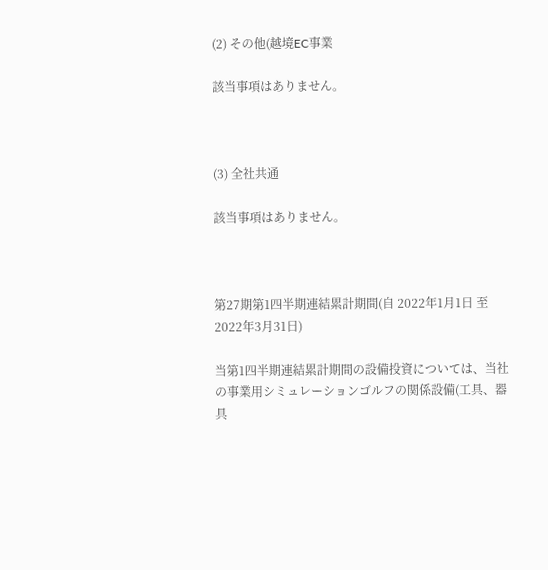(2) その他(越境EC事業

該当事項はありません。



(3) 全社共通

該当事項はありません。



第27期第1四半期連結累計期間(自 2022年1月1日 至 2022年3月31日)

当第1四半期連結累計期間の設備投資については、当社の事業用シミュレーションゴルフの関係設備(工具、器具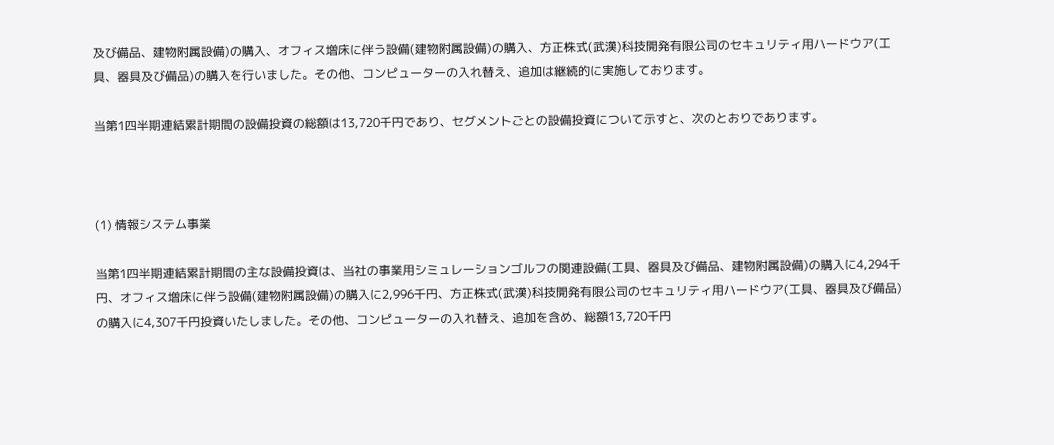及び備品、建物附属設備)の購入、オフィス増床に伴う設備(建物附属設備)の購入、方正株式(武漢)科技開発有限公司のセキュリティ用ハードウア(工具、器具及び備品)の購入を行いました。その他、コンピューターの入れ替え、追加は継続的に実施しております。

当第1四半期連結累計期間の設備投資の総額は13,720千円であり、セグメントごとの設備投資について示すと、次のとおりであります。



(1) 情報システム事業

当第1四半期連結累計期間の主な設備投資は、当社の事業用シミュレーションゴルフの関連設備(工具、器具及び備品、建物附属設備)の購入に4,294千円、オフィス増床に伴う設備(建物附属設備)の購入に2,996千円、方正株式(武漢)科技開発有限公司のセキュリティ用ハードウア(工具、器具及び備品)の購入に4,307千円投資いたしました。その他、コンピューターの入れ替え、追加を含め、総額13,720千円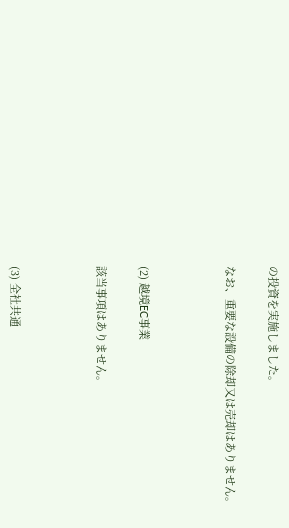の投資を実施しました。

なお、重要な設備の除却又は売却はありません。



(2) 越境EC事業

該当事項はありません。



(3) 全社共通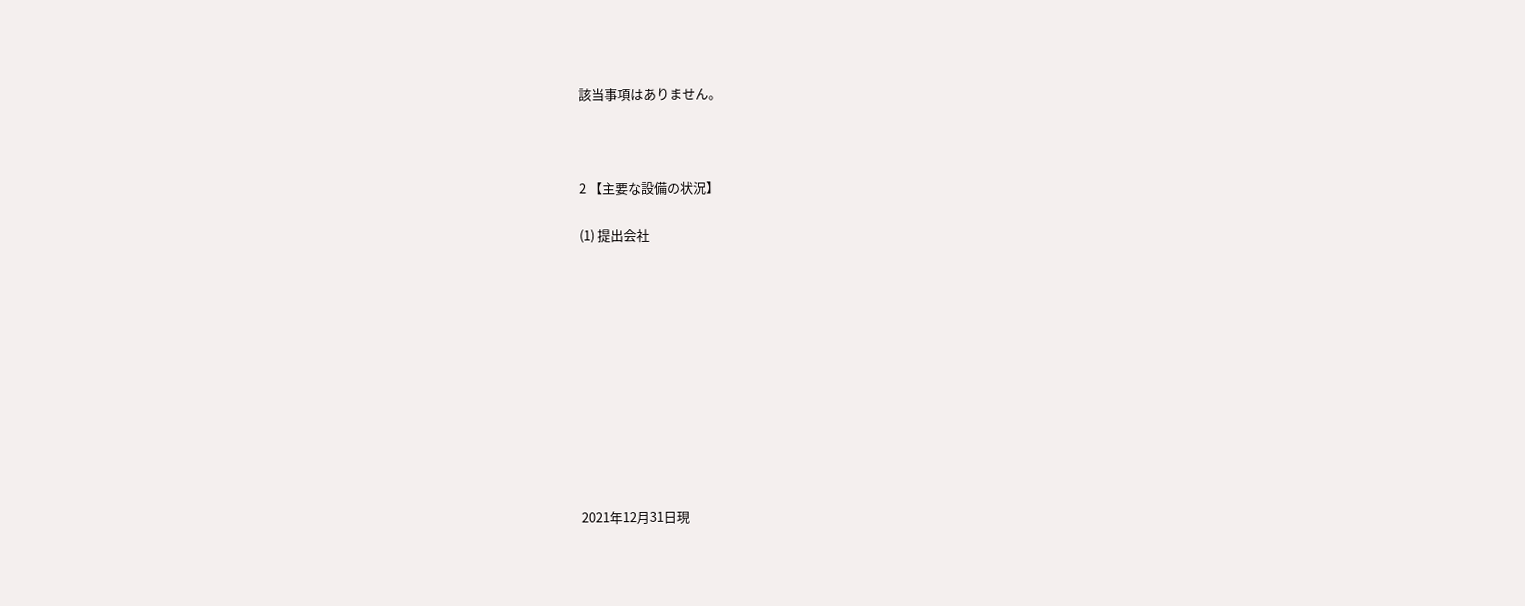該当事項はありません。



2 【主要な設備の状況】

(1) 提出会社











2021年12月31日現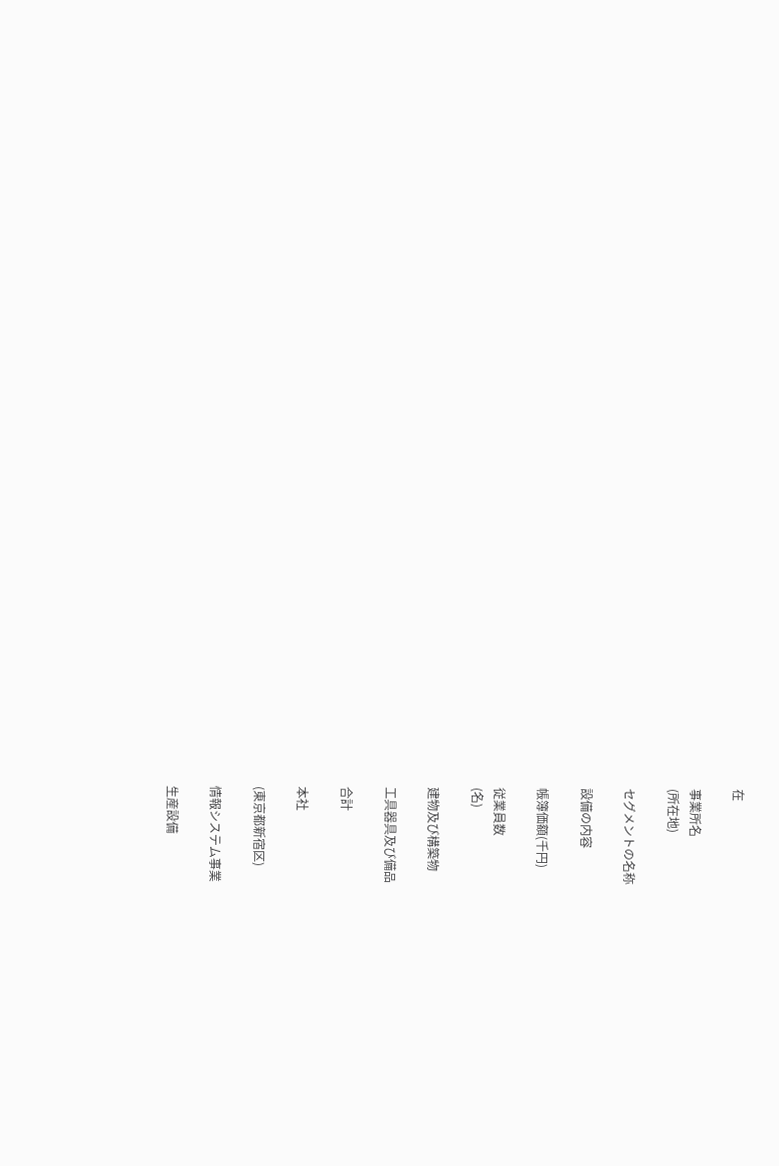在

事業所名
(所在地)

セグメントの名称

設備の内容

帳簿価額(千円)

従業員数
(名)

建物及び構築物

工具器具及び備品

合計

本社

(東京都新宿区)

情報システム事業

生産設備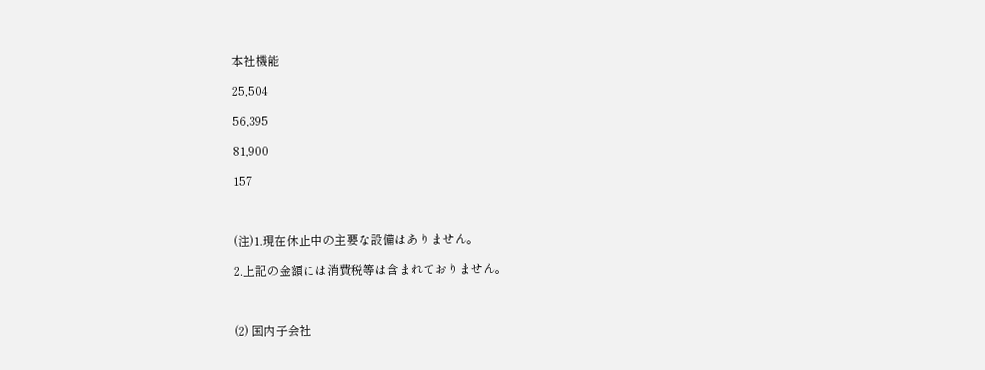本社機能

25,504

56,395

81,900

157



(注)1.現在休止中の主要な設備はありません。

2.上記の金額には消費税等は含まれておりません。



(2) 国内子会社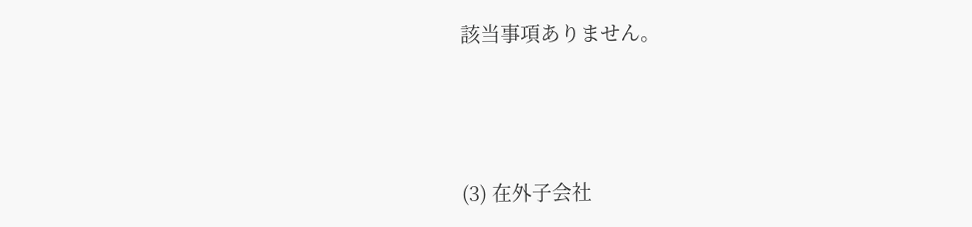該当事項ありません。



(3) 在外子会社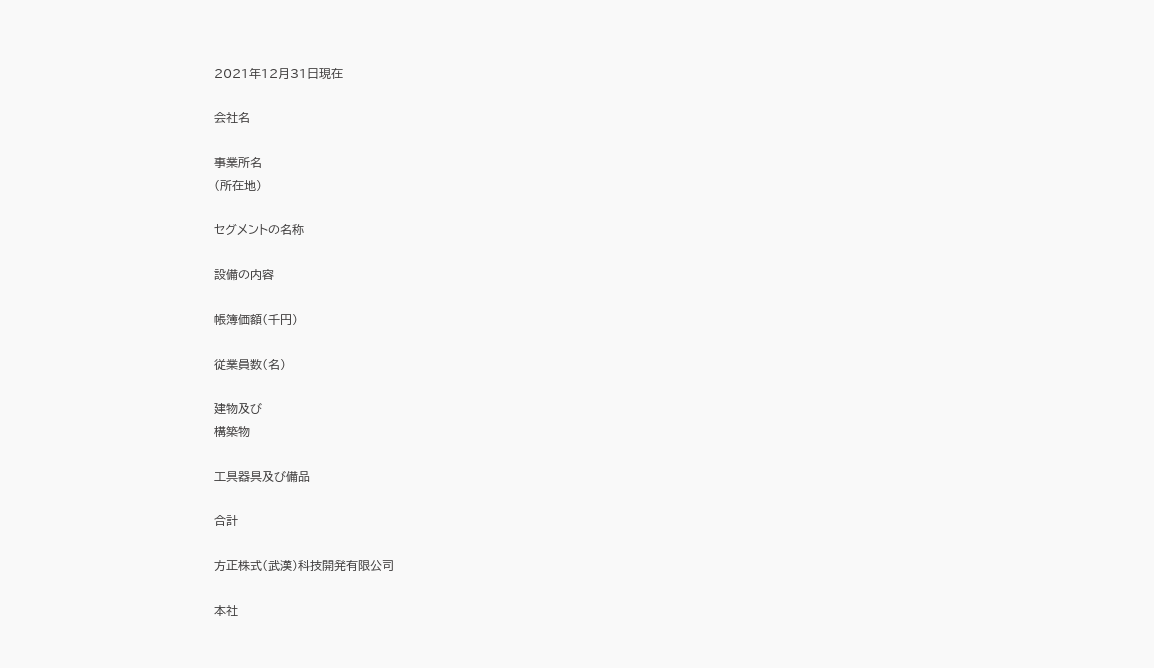2021年12月31日現在

会社名

事業所名
(所在地)

セグメントの名称

設備の内容

帳簿価額(千円)

従業員数(名)

建物及び
構築物

工具器具及び備品

合計

方正株式(武漢)科技開発有限公司

本社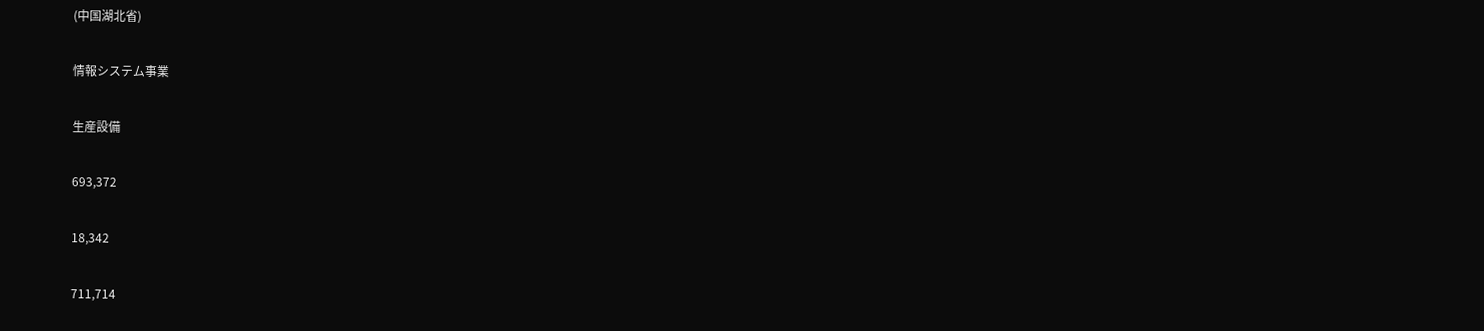(中国湖北省)

情報システム事業

生産設備

693,372

18,342

711,714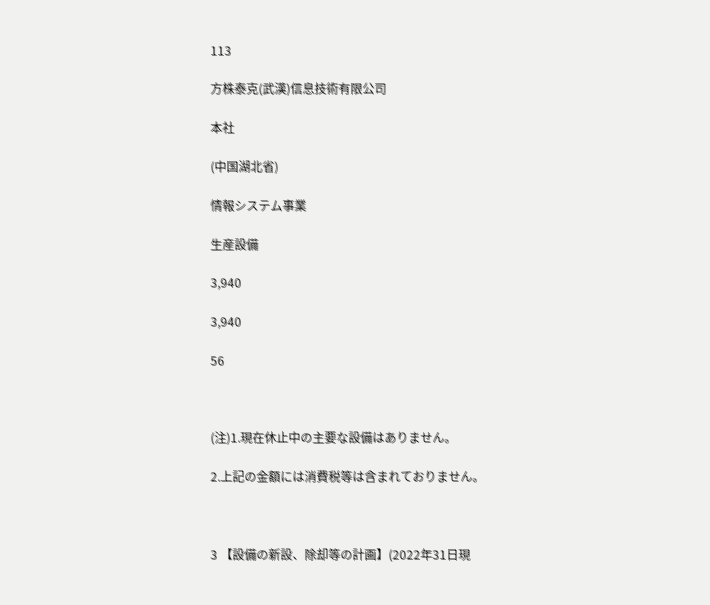113

方株泰克(武漢)信息技術有限公司

本社

(中国湖北省)

情報システム事業

生産設備

3,940

3,940

56



(注)1.現在休止中の主要な設備はありません。

2.上記の金額には消費税等は含まれておりません。



3 【設備の新設、除却等の計画】(2022年31日現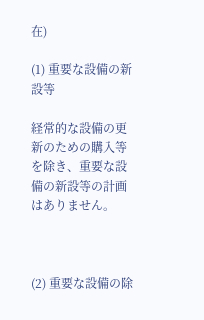在)

(1) 重要な設備の新設等

経常的な設備の更新のための購入等を除き、重要な設備の新設等の計画はありません。



(2) 重要な設備の除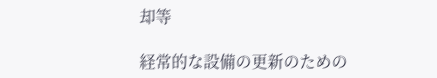却等

経常的な設備の更新のための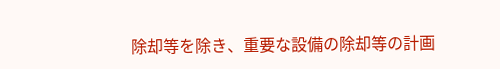除却等を除き、重要な設備の除却等の計画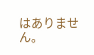はありません。